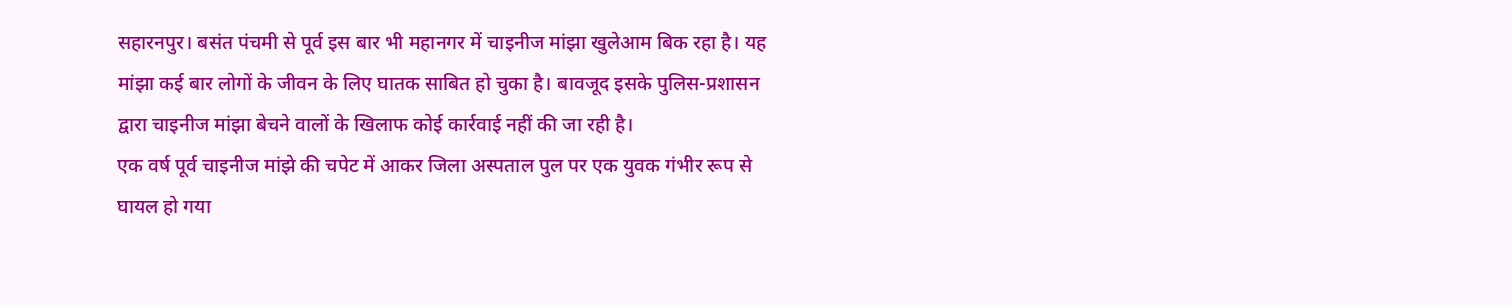सहारनपुर। बसंत पंचमी से पूर्व इस बार भी महानगर में चाइनीज मांझा खुलेआम बिक रहा है। यह मांझा कई बार लोगों के जीवन के लिए घातक साबित हो चुका है। बावजूद इसके पुलिस-प्रशासन द्वारा चाइनीज मांझा बेचने वालों के खिलाफ कोई कार्रवाई नहीं की जा रही है।
एक वर्ष पूर्व चाइनीज मांझे की चपेट में आकर जिला अस्पताल पुल पर एक युवक गंभीर रूप से घायल हो गया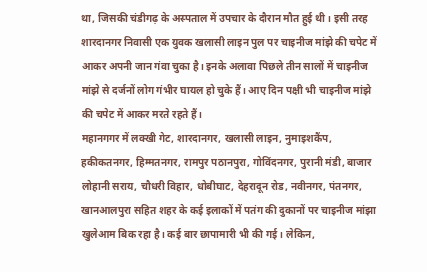था, जिसकी चंडीगढ़ के अस्पताल में उपचार के दौरान मौत हुई थी। इसी तरह शारदानगर निवासी एक युवक खलासी लाइन पुल पर चाइनीज मांझे की चपेट में आकर अपनी जान गंवा चुका है। इनके अलावा पिछले तीन सालों में चाइनीज मांझे से दर्जनों लोग गंभीर घायल हो चुके हैं। आए दिन पक्षी भी चाइनीज मांझे की चपेट में आकर मरते रहते हैं।
महानगगर में लक्खी गेट, शारदानगर, खलासी लाइन, नुमाइशकैंप, हकीकतनगर, हिम्मतनगर, रामपुर पठानपुरा, गोविंदनगर, पुरानी मंडी, बाजार लोहानी सराय, चौधरी विहार, धोबीघाट, देहरादून रोड, नवीनगर, पंतनगर, खानआलपुरा सहित शहर के कई इलाकों में पतंग की दुकानों पर चाइनीज मांझा खुलेआम बिक रहा है। कई बार छापामारी भी की गई। लेकिन,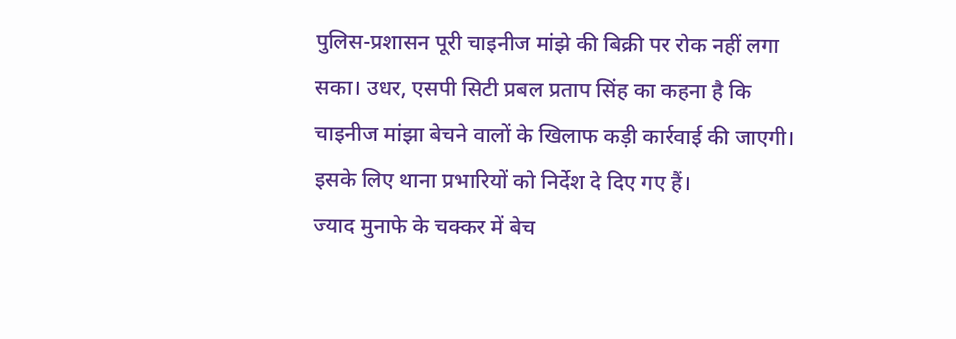पुलिस-प्रशासन पूरी चाइनीज मांझे की बिक्री पर रोक नहीं लगा सका। उधर, एसपी सिटी प्रबल प्रताप सिंह का कहना है कि चाइनीज मांझा बेचने वालों के खिलाफ कड़ी कार्रवाई की जाएगी। इसके लिए थाना प्रभारियों को निर्देश दे दिए गए हैं।
ज्याद मुनाफे के चक्कर में बेच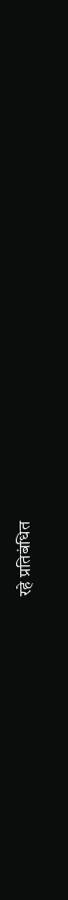रहे प्रतिबंधित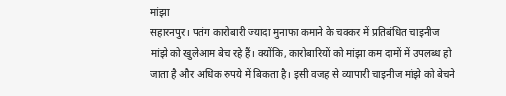मांझा
सहारनपुर। पतंग कारोबारी ज्यादा मुनाफा कमाने के चक्कर में प्रतिबंधित चाइनीज मांझे को खुलेआम बेच रहे हैं। क्योंकि, कारोबारियों को मांझा कम दामों में उपलब्ध हो जाता है और अधिक रुपये में बिकता है। इसी वजह से व्यापारी चाइनीज मांझे को बेचने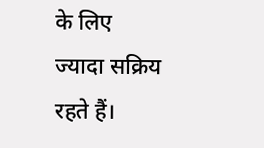के लिए ज्यादा सक्रिय रहते हैं।